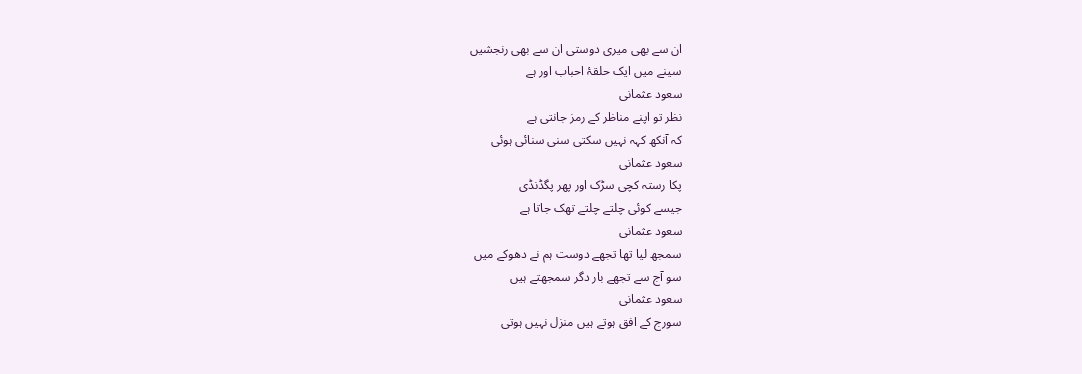ان سے بھی میری دوستی ان سے بھی رنجشیں
سینے میں ایک حلقۂ احباب اور ہے
سعود عثمانی
نظر تو اپنے مناظر کے رمز جانتی ہے
کہ آنکھ کہہ نہیں سکتی سنی سنائی ہوئی
سعود عثمانی
پکا رستہ کچی سڑک اور پھر پگڈنڈی
جیسے کوئی چلتے چلتے تھک جاتا ہے
سعود عثمانی
سمجھ لیا تھا تجھے دوست ہم نے دھوکے میں
سو آج سے تجھے بار دگر سمجھتے ہیں
سعود عثمانی
سورج کے افق ہوتے ہیں منزل نہیں ہوتی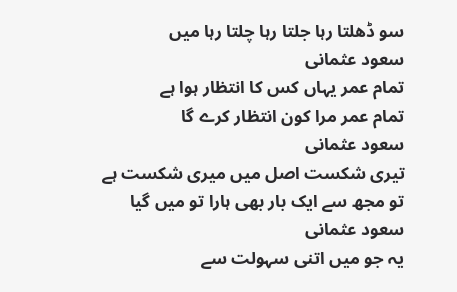سو ڈھلتا رہا جلتا رہا چلتا رہا میں
سعود عثمانی
تمام عمر یہاں کس کا انتظار ہوا ہے
تمام عمر مرا کون انتظار کرے گا
سعود عثمانی
تیری شکست اصل میں میری شکست ہے
تو مجھ سے ایک بار بھی ہارا تو میں گیا
سعود عثمانی
یہ جو میں اتنی سہولت سے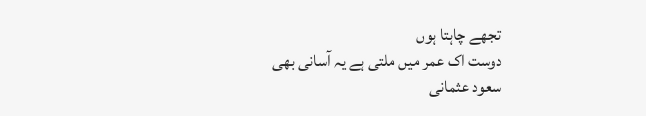تجھے چاہتا ہوں
دوست اک عمر میں ملتی ہے یہ آسانی بھی
سعود عثمانی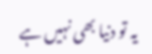یہ تو دنیا بھی نہیں ہے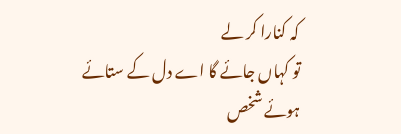کہ کنارا کر لے
تو کہاں جائے گا اے دل کے ستائے ہوئے شخص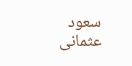سعود عثمانی